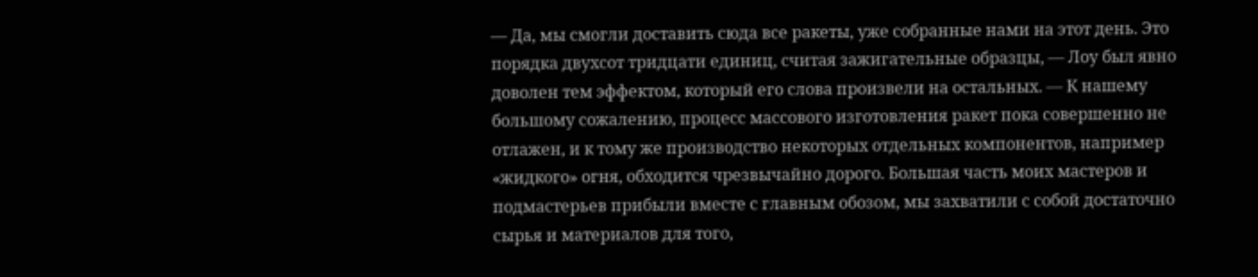— Да, мы смогли доставить сюда все ракеты, уже собранные нами на этот день. Это порядка двухсот тридцати единиц, считая зажигательные образцы, — Лоу был явно доволен тем эффектом, который его слова произвели на остальных. — К нашему большому сожалению, процесс массового изготовления ракет пока совершенно не отлажен, и к тому же производство некоторых отдельных компонентов, например «жидкого» огня, обходится чрезвычайно дорого. Большая часть моих мастеров и подмастерьев прибыли вместе с главным обозом, мы захватили с собой достаточно сырья и материалов для того,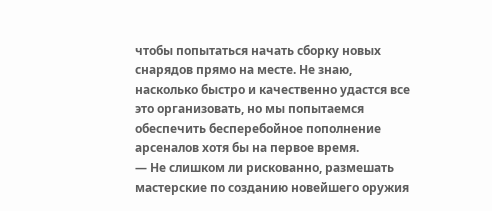чтобы попытаться начать сборку новых снарядов прямо на месте. Не знаю, насколько быстро и качественно удастся все это организовать, но мы попытаемся обеспечить бесперебойное пополнение арсеналов хотя бы на первое время.
— Не слишком ли рискованно, размешать мастерские по созданию новейшего оружия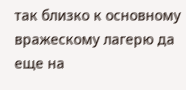так близко к основному вражескому лагерю да еще на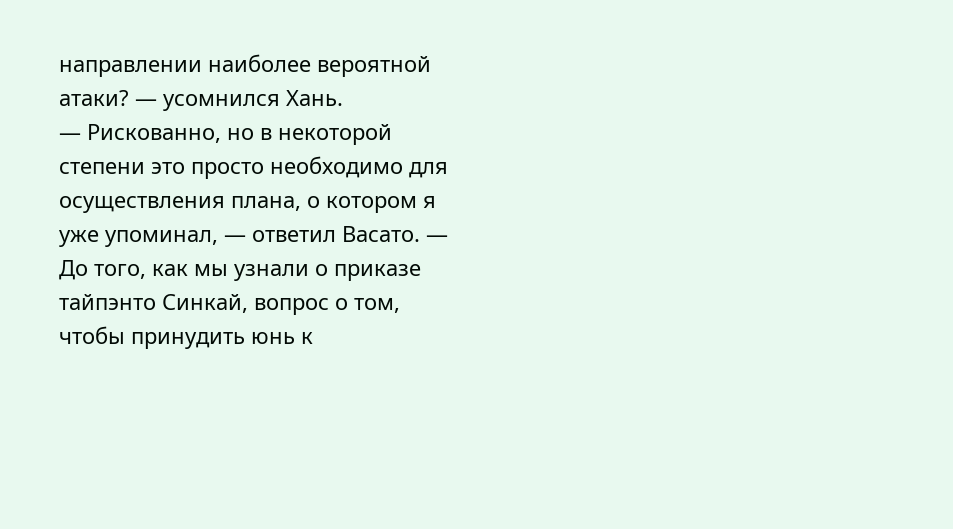направлении наиболее вероятной атаки? — усомнился Хань.
— Рискованно, но в некоторой степени это просто необходимо для осуществления плана, о котором я уже упоминал, — ответил Васато. — До того, как мы узнали о приказе тайпэнто Синкай, вопрос о том, чтобы принудить юнь к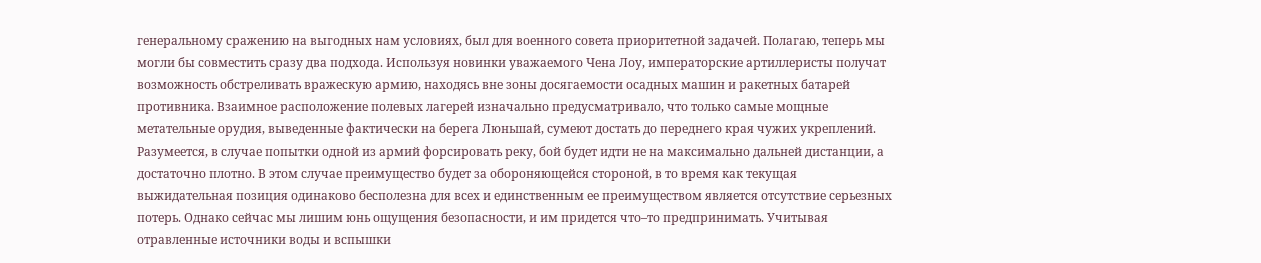генеральному сражению на выгодных нам условиях, был для военного совета приоритетной задачей. Полагаю, теперь мы могли бы совместить сразу два подхода. Используя новинки уважаемого Чена Лоу, императорские артиллеристы получат возможность обстреливать вражескую армию, находясь вне зоны досягаемости осадных машин и ракетных батарей противника. Взаимное расположение полевых лагерей изначально предусматривало, что только самые мощные метательные орудия, выведенные фактически на берега Люньшай, сумеют достать до переднего края чужих укреплений. Разумеется, в случае попытки одной из армий форсировать реку, бой будет идти не на максимально дальней дистанции, а достаточно плотно. В этом случае преимущество будет за обороняющейся стороной, в то время как текущая выжидательная позиция одинаково бесполезна для всех и единственным ее преимуществом является отсутствие серьезных потерь. Однако сейчас мы лишим юнь ощущения безопасности, и им придется что–то предпринимать. Учитывая отравленные источники воды и вспышки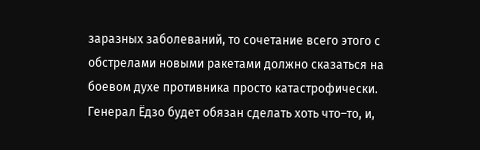заразных заболеваний, то сочетание всего этого с обстрелами новыми ракетами должно сказаться на боевом духе противника просто катастрофически. Генерал Ёдзо будет обязан сделать хоть что–то, и,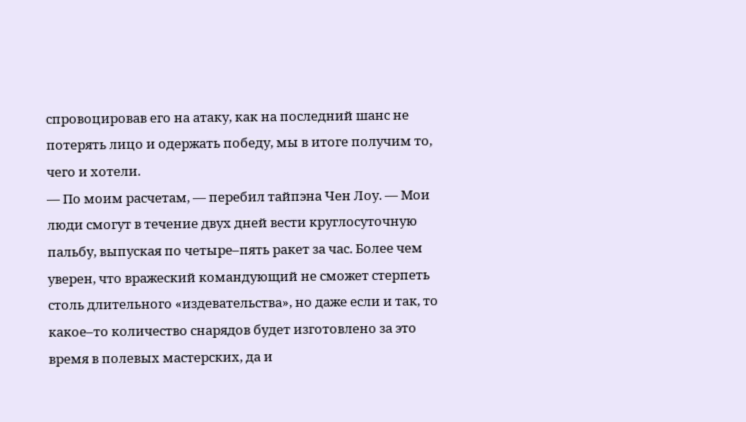спровоцировав его на атаку, как на последний шанс не потерять лицо и одержать победу, мы в итоге получим то, чего и хотели.
— По моим расчетам, — перебил тайпэна Чен Лоу. — Мои люди смогут в течение двух дней вести круглосуточную пальбу, выпуская по четыре–пять ракет за час. Более чем уверен, что вражеский командующий не сможет стерпеть столь длительного «издевательства», но даже если и так, то какое–то количество снарядов будет изготовлено за это время в полевых мастерских, да и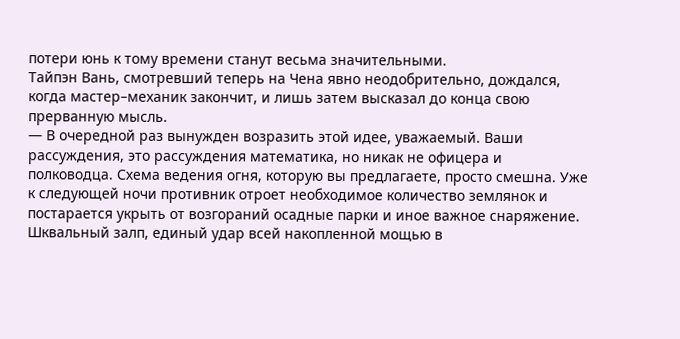потери юнь к тому времени станут весьма значительными.
Тайпэн Вань, смотревший теперь на Чена явно неодобрительно, дождался, когда мастер–механик закончит, и лишь затем высказал до конца свою прерванную мысль.
— В очередной раз вынужден возразить этой идее, уважаемый. Ваши рассуждения, это рассуждения математика, но никак не офицера и полководца. Схема ведения огня, которую вы предлагаете, просто смешна. Уже к следующей ночи противник отроет необходимое количество землянок и постарается укрыть от возгораний осадные парки и иное важное снаряжение. Шквальный залп, единый удар всей накопленной мощью в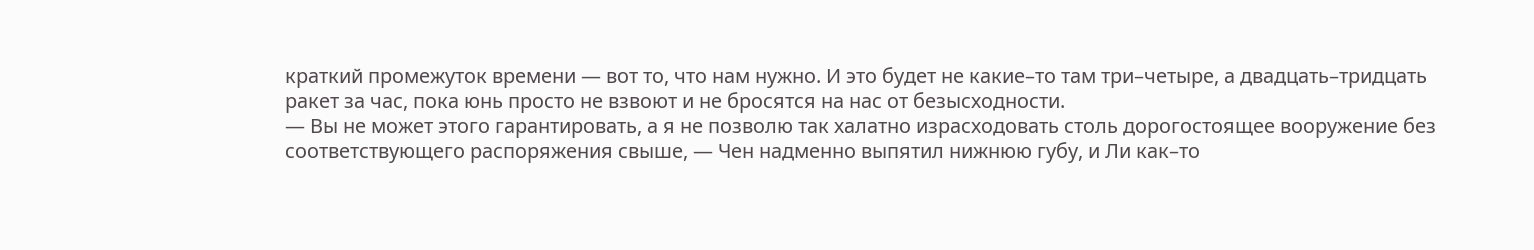краткий промежуток времени — вот то, что нам нужно. И это будет не какие–то там три–четыре, а двадцать–тридцать ракет за час, пока юнь просто не взвоют и не бросятся на нас от безысходности.
— Вы не может этого гарантировать, а я не позволю так халатно израсходовать столь дорогостоящее вооружение без соответствующего распоряжения свыше, — Чен надменно выпятил нижнюю губу, и Ли как–то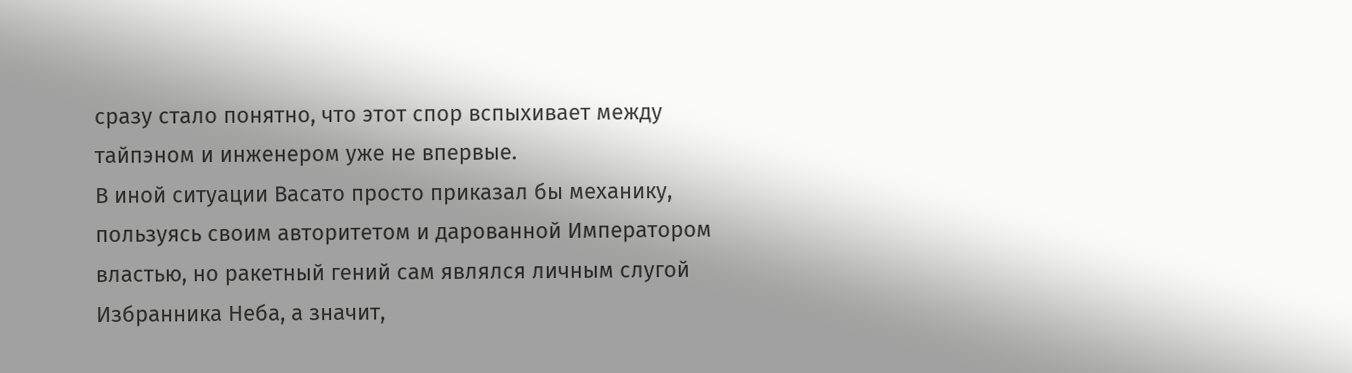сразу стало понятно, что этот спор вспыхивает между тайпэном и инженером уже не впервые.
В иной ситуации Васато просто приказал бы механику, пользуясь своим авторитетом и дарованной Императором властью, но ракетный гений сам являлся личным слугой Избранника Неба, а значит,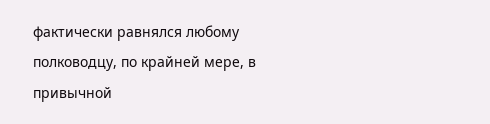фактически равнялся любому полководцу, по крайней мере, в привычной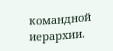командной иерархии.